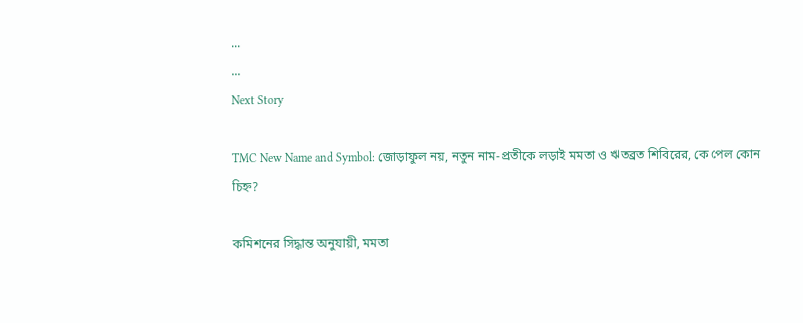...
...
Next Story

TMC New Name and Symbol: জোড়াফুল নয়, নতুন নাম-প্রতীকে লড়াই মমতা ও ঋতব্রত শিবিরের, কে পেল কোন চিহ্ন?

কমিশনের সিদ্ধান্ত অনুযায়ী, মমতা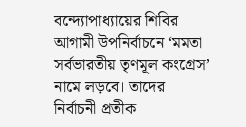বন্দ্যোপাধ্যায়ের শিবির আগামী উপনির্বাচনে ‘মমতা সর্বভারতীয় তৃণমূল কংগ্রেস’ নামে লড়বে। তাদের নির্বাচনী প্রতীক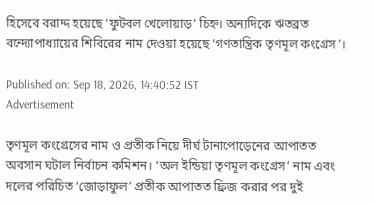হিসেবে বরাদ্দ হয়েছে ‘ফুটবল খেলোয়াড়’ চিহ্ন। অন্যদিকে ঋতব্রত বন্দ্যোপাধ্যায়ের শিবিরের নাম দেওয়া হয়েছে ‘গণতান্ত্রিক তৃণমূল কংগ্রেস’।

Published on: Sep 18, 2026, 14:40:52 IST
Advertisement

তৃণমূল কংগ্রেসের নাম ও প্রতীক নিয়ে দীর্ঘ টানাপোড়েনের আপাতত অবসান ঘটাল নির্বাচন কমিশন। ‘অল ইন্ডিয়া তৃণমূল কংগ্রেস’ নাম এবং দলের পরিচিত ‘জোড়াফুল’ প্রতীক আপাতত ফ্রিজ করার পর দুই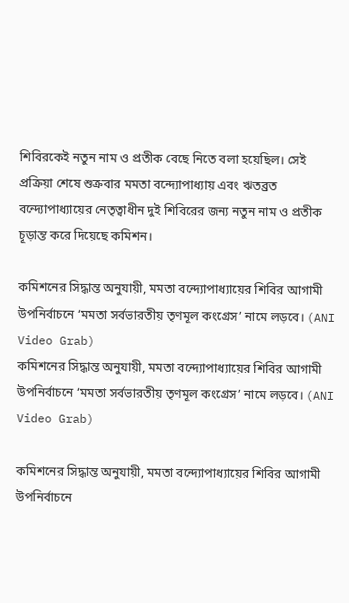শিবিরকেই নতুন নাম ও প্রতীক বেছে নিতে বলা হয়েছিল। সেই প্রক্রিয়া শেষে শুক্রবার মমতা বন্দ্যোপাধ্যায় এবং ঋতব্রত বন্দ্যোপাধ্যায়ের নেতৃত্বাধীন দুই শিবিরের জন্য নতুন নাম ও প্রতীক চূড়ান্ত করে দিয়েছে কমিশন।

কমিশনের সিদ্ধান্ত অনুযায়ী, মমতা বন্দ্যোপাধ্যায়ের শিবির আগামী উপনির্বাচনে ‘মমতা সর্বভারতীয় তৃণমূল কংগ্রেস’ নামে লড়বে। (ANI Video Grab)
কমিশনের সিদ্ধান্ত অনুযায়ী, মমতা বন্দ্যোপাধ্যায়ের শিবির আগামী উপনির্বাচনে ‘মমতা সর্বভারতীয় তৃণমূল কংগ্রেস’ নামে লড়বে। (ANI Video Grab)

কমিশনের সিদ্ধান্ত অনুযায়ী, মমতা বন্দ্যোপাধ্যায়ের শিবির আগামী উপনির্বাচনে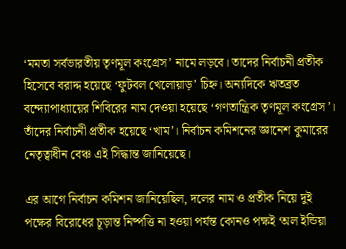‘মমতা সর্বভারতীয় তৃণমূল কংগ্রেস’ নামে লড়বে। তাদের নির্বাচনী প্রতীক হিসেবে বরাদ্দ হয়েছে ‘ফুটবল খেলোয়াড়’ চিহ্ন। অন্যদিকে ঋতব্রত বন্দ্যোপাধ্যায়ের শিবিরের নাম দেওয়া হয়েছে ‘গণতান্ত্রিক তৃণমূল কংগ্রেস’। তাঁদের নির্বাচনী প্রতীক হয়েছে ‘খাম’। নির্বাচন কমিশনের জ্ঞানেশ কুমারের নেতৃত্বাধীন বেঞ্চ এই সিদ্ধান্ত জানিয়েছে।

এর আগে নির্বাচন কমিশন জানিয়েছিল, দলের নাম ও প্রতীক নিয়ে দুই পক্ষের বিরোধের চূড়ান্ত নিষ্পত্তি না হওয়া পর্যন্ত কোনও পক্ষই ‘অল ইন্ডিয়া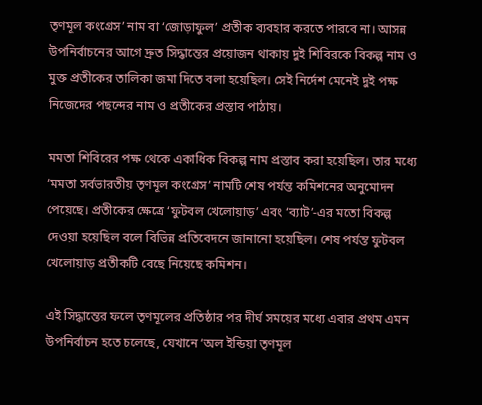তৃণমূল কংগ্রেস’ নাম বা ‘জোড়াফুল’ প্রতীক ব্যবহার করতে পারবে না। আসন্ন উপনির্বাচনের আগে দ্রুত সিদ্ধান্তের প্রয়োজন থাকায় দুই শিবিরকে বিকল্প নাম ও মুক্ত প্রতীকের তালিকা জমা দিতে বলা হয়েছিল। সেই নির্দেশ মেনেই দুই পক্ষ নিজেদের পছন্দের নাম ও প্রতীকের প্রস্তাব পাঠায়।

মমতা শিবিরের পক্ষ থেকে একাধিক বিকল্প নাম প্রস্তাব করা হয়েছিল। তার মধ্যে ‘মমতা সর্বভারতীয় তৃণমূল কংগ্রেস’ নামটি শেষ পর্যন্ত কমিশনের অনুমোদন পেয়েছে। প্রতীকের ক্ষেত্রে ‘ফুটবল খেলোয়াড়’ এবং ‘ব্যাট’-এর মতো বিকল্প দেওয়া হয়েছিল বলে বিভিন্ন প্রতিবেদনে জানানো হয়েছিল। শেষ পর্যন্ত ফুটবল খেলোয়াড় প্রতীকটি বেছে নিয়েছে কমিশন।

এই সিদ্ধান্তের ফলে তৃণমূলের প্রতিষ্ঠার পর দীর্ঘ সময়ের মধ্যে এবার প্রথম এমন উপনির্বাচন হতে চলেছে, যেখানে ‘অল ইন্ডিয়া তৃণমূল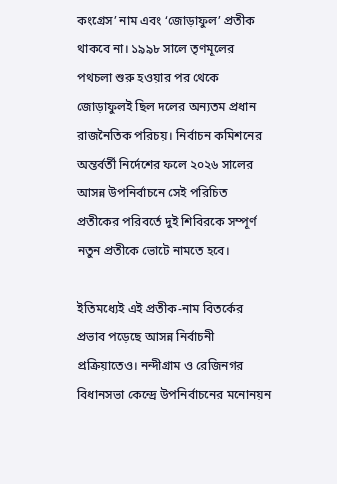কংগ্রেস’ নাম এবং ‘জোড়াফুল’ প্রতীক থাকবে না। ১৯৯৮ সালে তৃণমূলের পথচলা শুরু হওয়ার পর থেকে জোড়াফুলই ছিল দলের অন্যতম প্রধান রাজনৈতিক পরিচয়। নির্বাচন কমিশনের অন্তর্বর্তী নির্দেশের ফলে ২০২৬ সালের আসন্ন উপনির্বাচনে সেই পরিচিত প্রতীকের পরিবর্তে দুই শিবিরকে সম্পূর্ণ নতুন প্রতীকে ভোটে নামতে হবে।

ইতিমধ্যেই এই প্রতীক-নাম বিতর্কের প্রভাব পড়েছে আসন্ন নির্বাচনী প্রক্রিয়াতেও। নন্দীগ্রাম ও রেজিনগর বিধানসভা কেন্দ্রে উপনির্বাচনের মনোনয়ন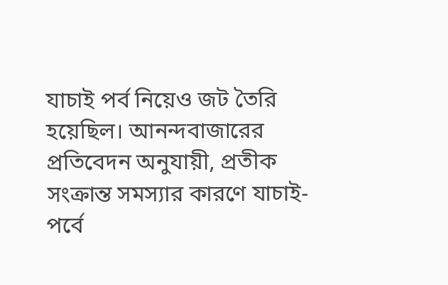যাচাই পর্ব নিয়েও জট তৈরি হয়েছিল। আনন্দবাজারের প্রতিবেদন অনুযায়ী, প্রতীক সংক্রান্ত সমস্যার কারণে যাচাই-পর্বে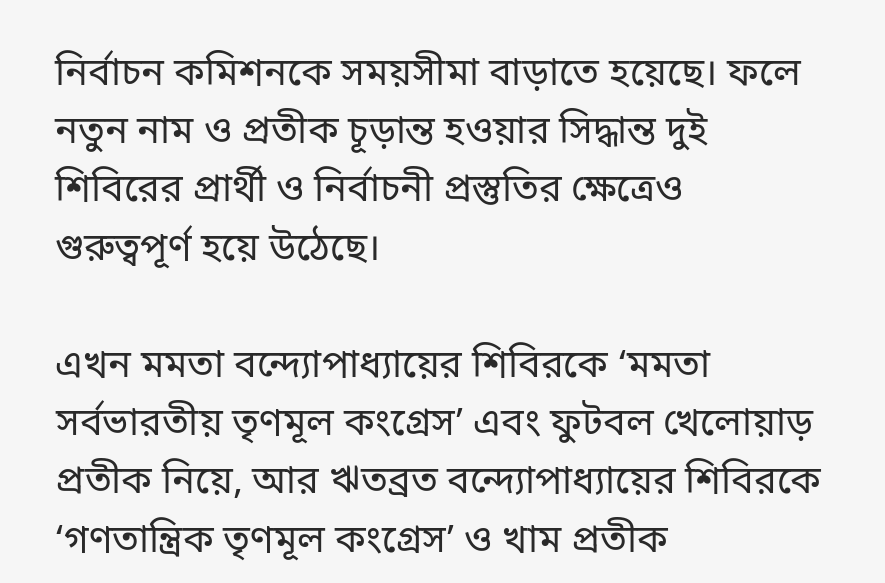নির্বাচন কমিশনকে সময়সীমা বাড়াতে হয়েছে। ফলে নতুন নাম ও প্রতীক চূড়ান্ত হওয়ার সিদ্ধান্ত দুই শিবিরের প্রার্থী ও নির্বাচনী প্রস্তুতির ক্ষেত্রেও গুরুত্বপূর্ণ হয়ে উঠেছে।

এখন মমতা বন্দ্যোপাধ্যায়ের শিবিরকে ‘মমতা সর্বভারতীয় তৃণমূল কংগ্রেস’ এবং ফুটবল খেলোয়াড় প্রতীক নিয়ে, আর ঋতব্রত বন্দ্যোপাধ্যায়ের শিবিরকে ‘গণতান্ত্রিক তৃণমূল কংগ্রেস’ ও খাম প্রতীক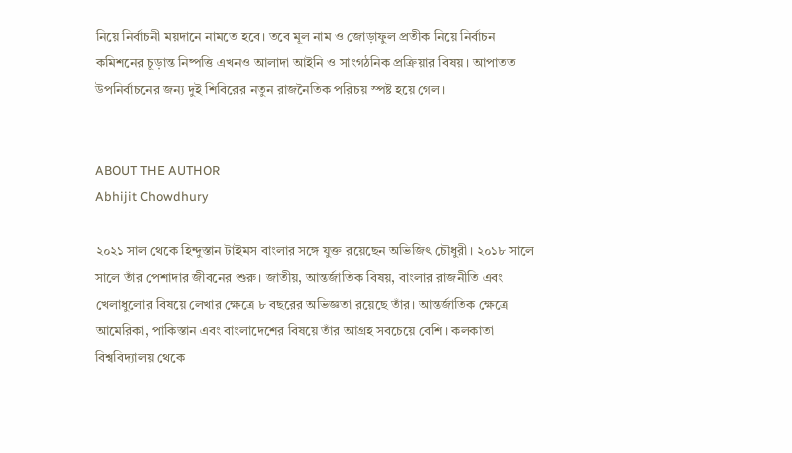নিয়ে নির্বাচনী ময়দানে নামতে হবে। তবে মূল নাম ও জোড়াফুল প্রতীক নিয়ে নির্বাচন কমিশনের চূড়ান্ত নিষ্পত্তি এখনও আলাদা আইনি ও সাংগঠনিক প্রক্রিয়ার বিষয়। আপাতত উপনির্বাচনের জন্য দুই শিবিরের নতুন রাজনৈতিক পরিচয় স্পষ্ট হয়ে গেল।


ABOUT THE AUTHOR
Abhijit Chowdhury

২০২১ সাল থেকে হিন্দুস্তান টাইমস বাংলার সঙ্গে যুক্ত রয়েছেন অভিজিৎ চৌধুরী। ২০১৮ সালে সালে তাঁর পেশাদার জীবনের শুরু। জাতীয়, আন্তর্জাতিক বিষয়, বাংলার রাজনীতি এবং খেলাধুলোর বিষয়ে লেখার ক্ষেত্রে ৮ বছরের অভিজ্ঞতা রয়েছে তাঁর। আন্তর্জাতিক ক্ষেত্রে আমেরিকা, পাকিস্তান এবং বাংলাদেশের বিষয়ে তাঁর আগ্রহ সবচেয়ে বেশি। কলকাতা বিশ্ববিদ্যালয় থেকে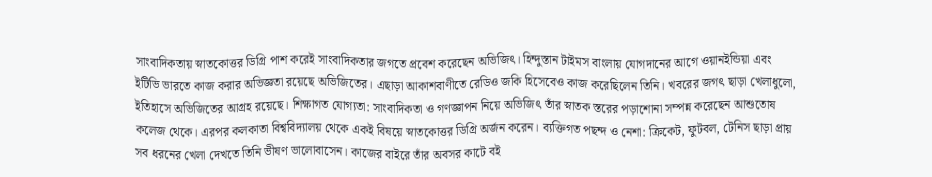সাংবাদিকতায় স্নাতকোত্তর ডিগ্রি পাশ করেই সাংবাদিকতার জগতে প্রবেশ করেছেন অভিজিৎ। হিন্দুস্তান টাইমস বাংলায় যোগদানের আগে ওয়ানইন্ডিয়া এবং ইটিভি ভারতে কাজ করার অভিজ্ঞতা রয়েছে অভিজিতের। এছাড়া আকাশবাণীতে রেডিও জকি হিসেবেও কাজ করেছিলেন তিনি। খবরের জগৎ ছাড়া খেলাধুলো, ইতিহাসে অভিজিতের আগ্রহ রয়েছে। শিক্ষাগত যোগ্যতা: সাংবাদিকতা ও গণজ্ঞাপন নিয়ে অভিজিৎ তাঁর স্নাতক স্তরের পড়াশোনা সম্পন্ন করেছেন আশুতোষ কলেজ থেকে। এরপর কলকাতা বিশ্ববিদ্যালয় থেকে একই বিষয়ে স্নাতকোত্তর ডিগ্রি অর্জন করেন। ব্যক্তিগত পছন্দ ও নেশা: ক্রিকেট, ফুটবল, টেনিস ছাড়া প্রায় সব ধরনের খেলা দেখতে তিনি ভীষণ ভালোবাসেন। কাজের বাইরে তাঁর অবসর কাটে বই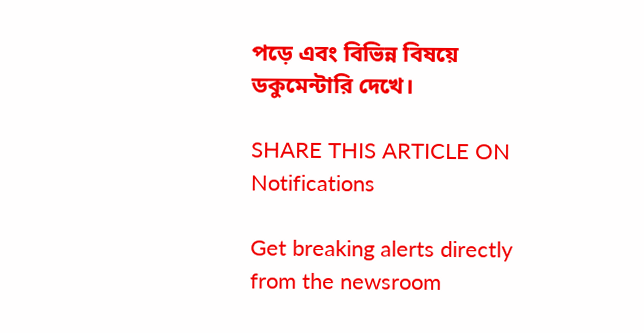পড়ে এবং বিভিন্ন বিষয়ে ডকুমেন্টারি দেখে।

SHARE THIS ARTICLE ON
Notifications

Get breaking alerts directly from the newsroom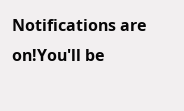Notifications are on!You'll be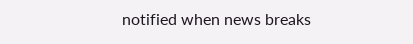notified when news breaks